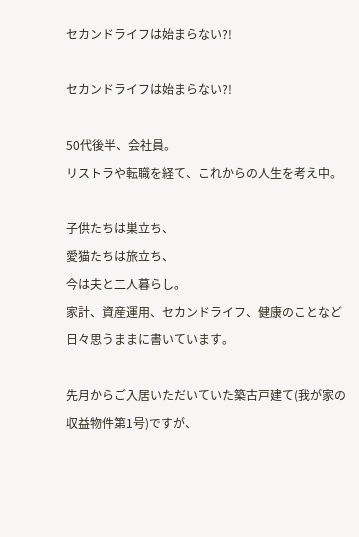セカンドライフは始まらない?!

セカンドライフは始まらない?!

50代後半、会社員。
リストラや転職を経て、これからの人生を考え中。

子供たちは巣立ち、
愛猫たちは旅立ち、
今は夫と二人暮らし。
家計、資産運用、セカンドライフ、健康のことなど
日々思うままに書いています。

先月からご入居いただいていた築古戸建て(我が家の収益物件第1号)ですが、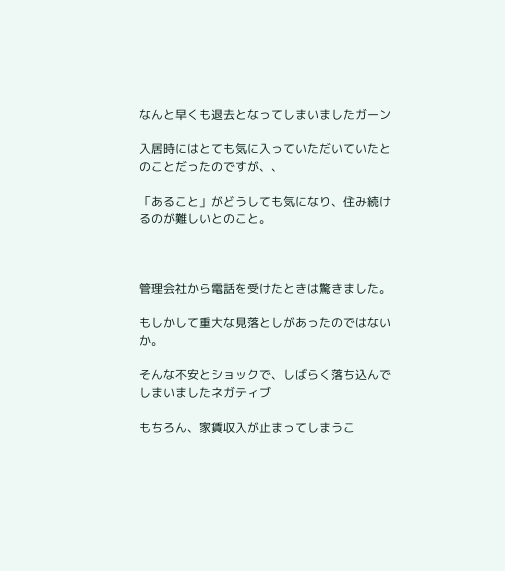なんと早くも退去となってしまいましたガーン

入居時にはとても気に入っていただいていたとのことだったのですが、、

「あること」がどうしても気になり、住み続けるのが難しいとのこと。



管理会社から電話を受けたときは驚きました。

もしかして重大な見落としがあったのではないか。

そんな不安とショックで、しばらく落ち込んでしまいましたネガティブ

もちろん、家賃収入が止まってしまうこ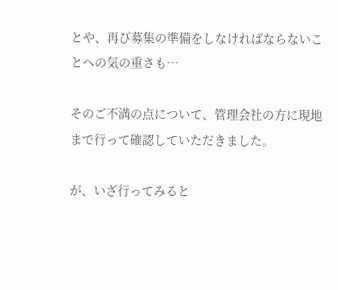とや、再び募集の準備をしなければならないことへの気の重さも…

そのご不満の点について、管理会社の方に現地まで行って確認していただきました。

が、いざ行ってみると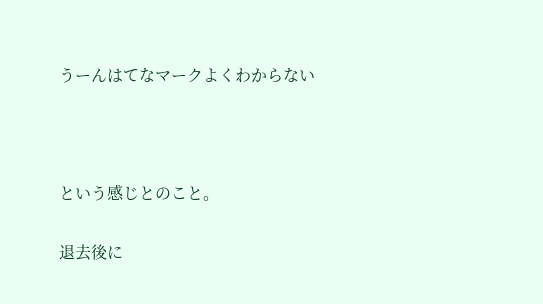うーんはてなマークよくわからない



という感じとのこと。

退去後に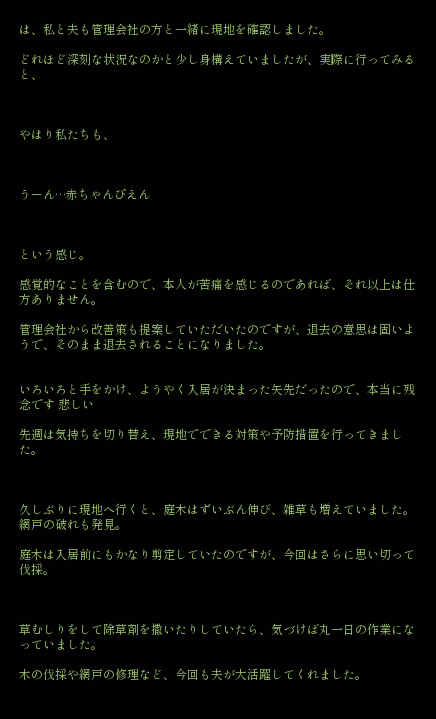は、私と夫も管理会社の方と一緒に現地を確認しました。

どれほど深刻な状況なのかと少し身構えていましたが、実際に行ってみると、



やはり私たちも、



うーん…赤ちゃんぴえん



という感じ。

感覚的なことを含むので、本人が苦痛を感じるのであれば、それ以上は仕方ありません。

管理会社から改善策も提案していただいたのですが、退去の意思は固いようで、そのまま退去されることになりました。


いろいろと手をかけ、ようやく入居が決まった矢先だったので、本当に残念です 悲しい

先週は気持ちを切り替え、現地でできる対策や予防措置を行ってきました。



久しぶりに現地へ行くと、庭木はずいぶん伸び、雑草も増えていました。網戸の破れも発見。

庭木は入居前にもかなり剪定していたのですが、今回はさらに思い切って伐採。



草むしりをして除草剤を撒いたりしていたら、気づけば丸一日の作業になっていました。

木の伐採や網戸の修理など、今回も夫が大活躍してくれました。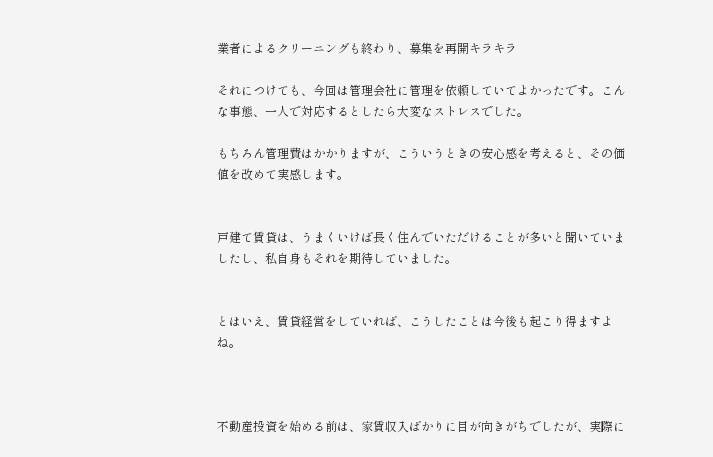業者によるクリーニングも終わり、募集を再開キラキラ

それにつけても、今回は管理会社に管理を依頼していてよかったです。こんな事態、一人で対応するとしたら大変なストレスでした。

もちろん管理費はかかりますが、こういうときの安心感を考えると、その価値を改めて実感します。


戸建て賃貸は、うまくいけば長く住んでいただけることが多いと聞いていましたし、私自身もそれを期待していました。


とはいえ、賃貸経営をしていれば、こうしたことは今後も起こり得ますよね。



不動産投資を始める前は、家賃収入ばかりに目が向きがちでしたが、実際に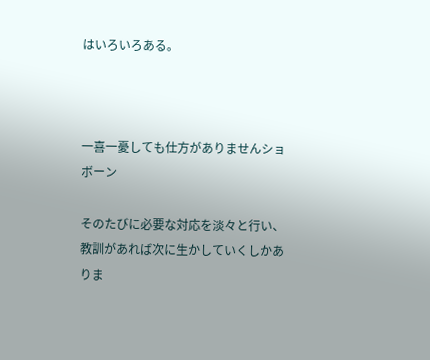はいろいろある。



一喜一憂しても仕方がありませんショボーン

そのたびに必要な対応を淡々と行い、教訓があれば次に生かしていくしかありま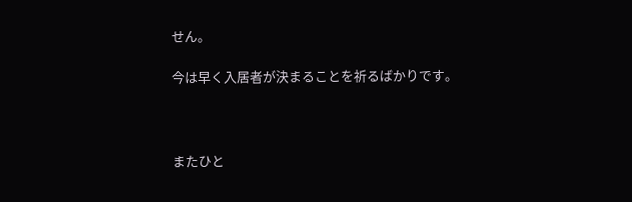せん。

今は早く入居者が決まることを祈るばかりです。



またひと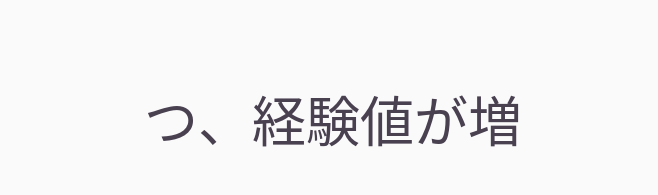つ、経験値が増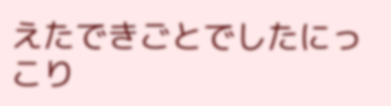えたできごとでしたにっこり